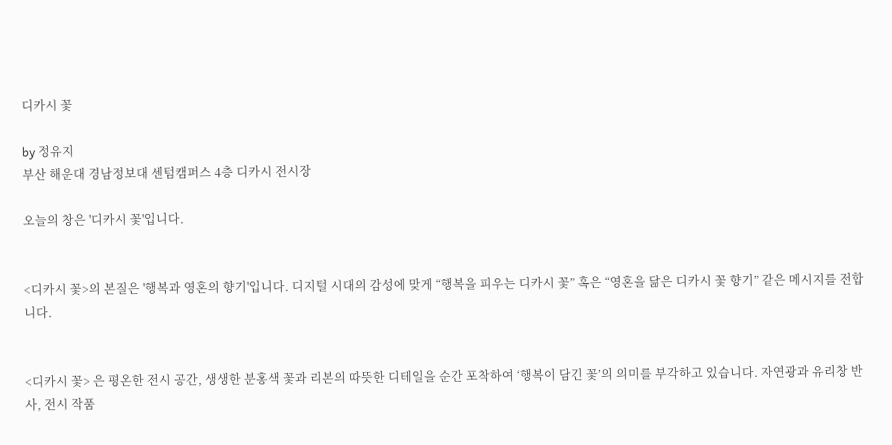디카시 꽃

by 정유지
부산 해운대 경남정보대 센텀캠퍼스 4층 디카시 전시장

오늘의 창은 '디카시 꽃'입니다.


<디카시 꽃>의 본질은 '행복과 영혼의 향기'입니다. 디지털 시대의 감성에 맞게 “행복을 피우는 디카시 꽃” 혹은 “영혼을 닮은 디카시 꽃 향기” 같은 메시지를 전합니다.


<디카시 꽃> 은 평온한 전시 공간, 생생한 분홍색 꽃과 리본의 따뜻한 디테일을 순간 포착하여 ‘행복이 담긴 꽃’의 의미를 부각하고 있습니다. 자연광과 유리창 반사, 전시 작품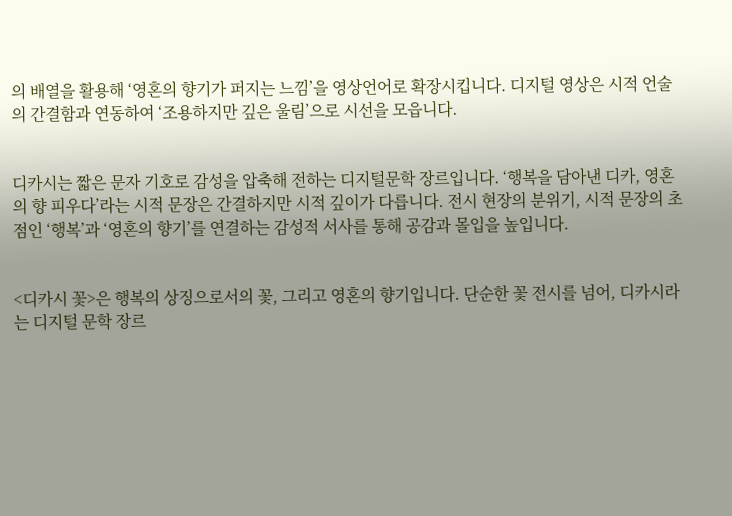의 배열을 활용해 ‘영혼의 향기가 퍼지는 느낌’을 영상언어로 확장시킵니다. 디지털 영상은 시적 언술의 간결함과 연동하여 ‘조용하지만 깊은 울림’으로 시선을 모읍니다.


디카시는 짧은 문자 기호로 감성을 압축해 전하는 디지털문학 장르입니다. ‘행복을 담아낸 디카, 영혼의 향 피우다’라는 시적 문장은 간결하지만 시적 깊이가 다릅니다. 전시 현장의 분위기, 시적 문장의 초점인 ‘행복’과 ‘영혼의 향기’를 연결하는 감성적 서사를 통해 공감과 몰입을 높입니다.


<디카시 꽃>은 행복의 상징으로서의 꽃, 그리고 영혼의 향기입니다. 단순한 꽃 전시를 넘어, 디카시라는 디지털 문학 장르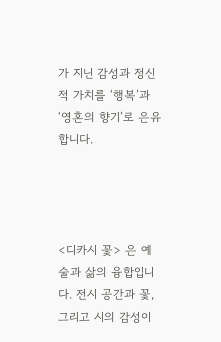가 지닌 감성과 정신적 가치를 ‘행복’과 ‘영혼의 향기’로 은유합니다.




<디카시 꽃> 은 예술과 삶의 융합입니다. 전시 공간과 꽃, 그리고 시의 감성이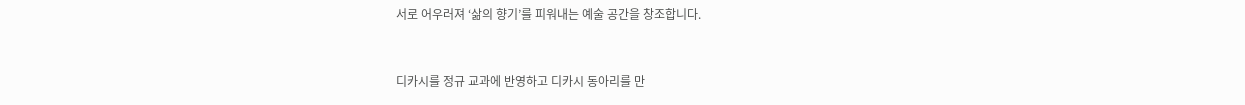서로 어우러져 ‘삶의 향기’를 피워내는 예술 공간을 창조합니다.


디카시를 정규 교과에 반영하고 디카시 동아리를 만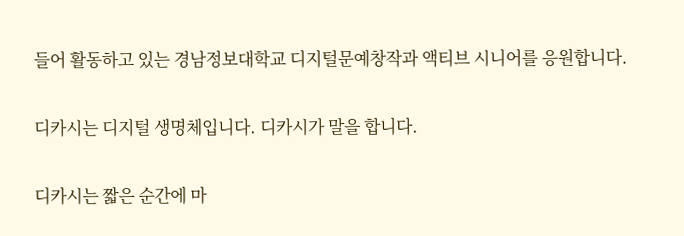들어 활동하고 있는 경남정보대학교 디지털문예창작과 액티브 시니어를 응원합니다.


디카시는 디지털 생명체입니다. 디카시가 말을 합니다.


디카시는 짧은 순간에 마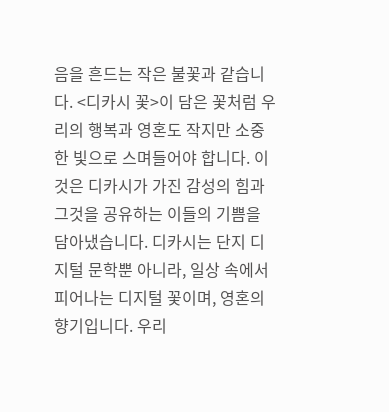음을 흔드는 작은 불꽃과 같습니다. <디카시 꽃>이 담은 꽃처럼 우리의 행복과 영혼도 작지만 소중한 빛으로 스며들어야 합니다. 이것은 디카시가 가진 감성의 힘과 그것을 공유하는 이들의 기쁨을 담아냈습니다. 디카시는 단지 디지털 문학뿐 아니라, 일상 속에서 피어나는 디지털 꽃이며, 영혼의 향기입니다. 우리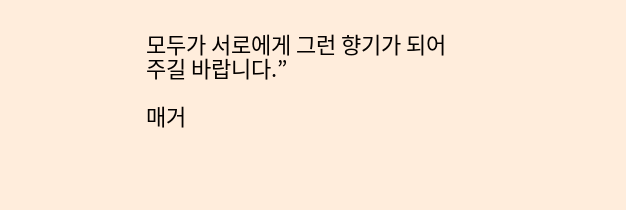모두가 서로에게 그런 향기가 되어 주길 바랍니다.”

매거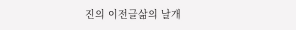진의 이전글삶의 날개